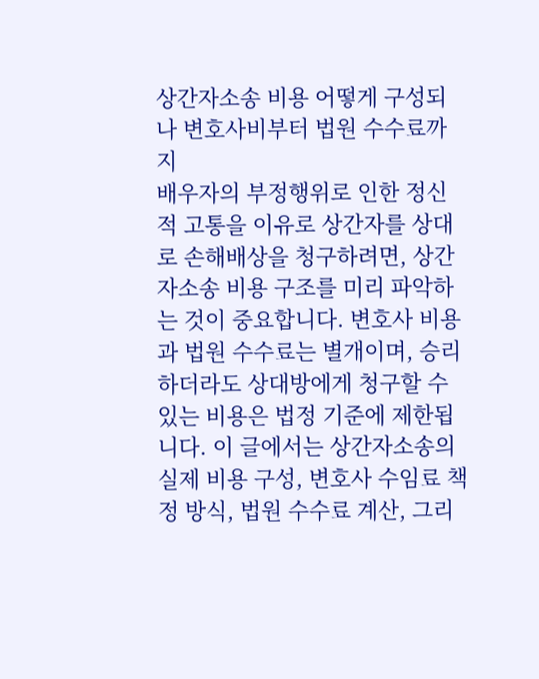상간자소송 비용 어떻게 구성되나 변호사비부터 법원 수수료까지
배우자의 부정행위로 인한 정신적 고통을 이유로 상간자를 상대로 손해배상을 청구하려면, 상간자소송 비용 구조를 미리 파악하는 것이 중요합니다. 변호사 비용과 법원 수수료는 별개이며, 승리하더라도 상대방에게 청구할 수 있는 비용은 법정 기준에 제한됩니다. 이 글에서는 상간자소송의 실제 비용 구성, 변호사 수임료 책정 방식, 법원 수수료 계산, 그리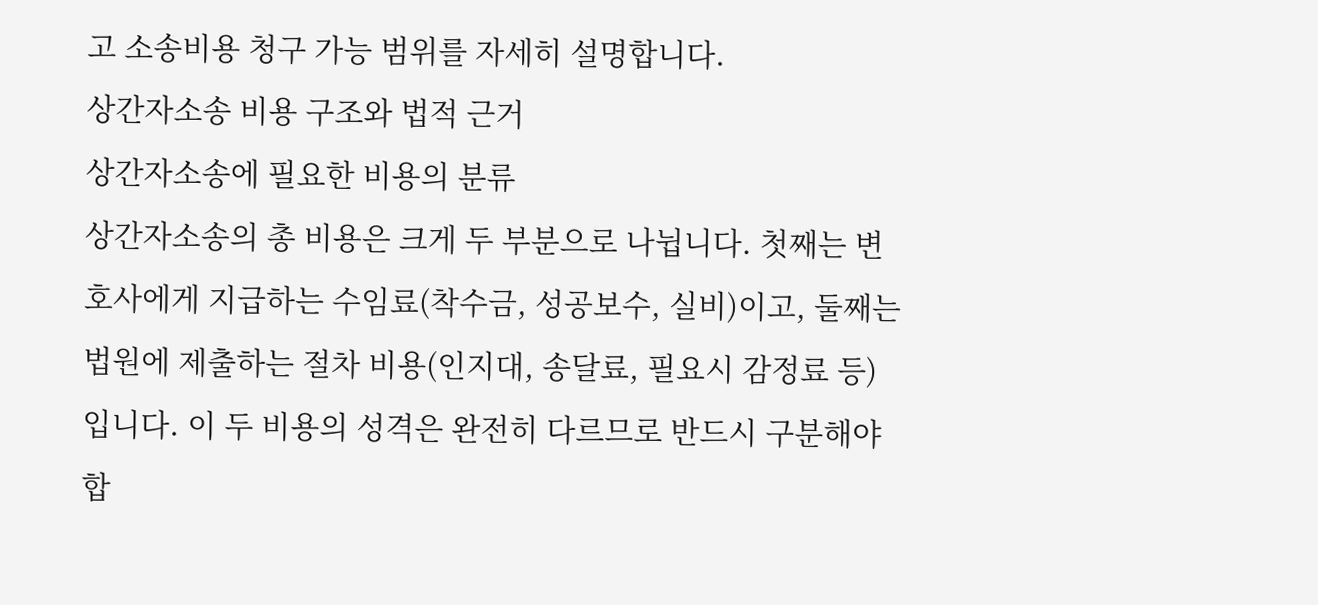고 소송비용 청구 가능 범위를 자세히 설명합니다.
상간자소송 비용 구조와 법적 근거
상간자소송에 필요한 비용의 분류
상간자소송의 총 비용은 크게 두 부분으로 나뉩니다. 첫째는 변호사에게 지급하는 수임료(착수금, 성공보수, 실비)이고, 둘째는 법원에 제출하는 절차 비용(인지대, 송달료, 필요시 감정료 등)입니다. 이 두 비용의 성격은 완전히 다르므로 반드시 구분해야 합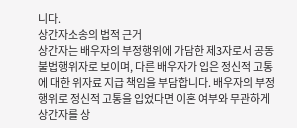니다.
상간자소송의 법적 근거
상간자는 배우자의 부정행위에 가담한 제3자로서 공동불법행위자로 보이며, 다른 배우자가 입은 정신적 고통에 대한 위자료 지급 책임을 부담합니다. 배우자의 부정행위로 정신적 고통을 입었다면 이혼 여부와 무관하게 상간자를 상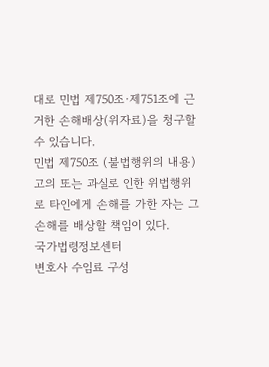대로 민법 제750조·제751조에 근거한 손해배상(위자료)을 청구할 수 있습니다.
민법 제750조 (불법행위의 내용)
고의 또는 과실로 인한 위법행위로 타인에게 손해를 가한 자는 그 손해를 배상할 책임이 있다.
국가법령정보센터
변호사 수임료 구성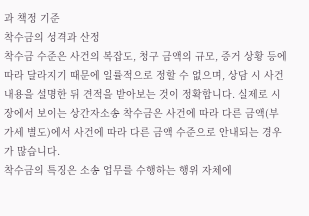과 책정 기준
착수금의 성격과 산정
착수금 수준은 사건의 복잡도, 청구 금액의 규모, 증거 상황 등에 따라 달라지기 때문에 일률적으로 정할 수 없으며, 상담 시 사건 내용을 설명한 뒤 견적을 받아보는 것이 정확합니다. 실제로 시장에서 보이는 상간자소송 착수금은 사건에 따라 다른 금액(부가세 별도)에서 사건에 따라 다른 금액 수준으로 안내되는 경우가 많습니다.
착수금의 특징은 소송 업무를 수행하는 행위 자체에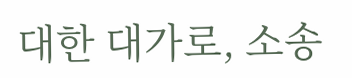대한 대가로, 소송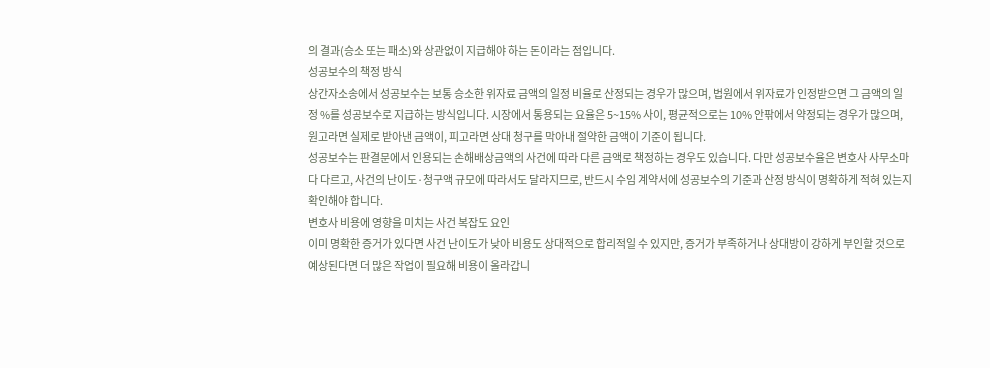의 결과(승소 또는 패소)와 상관없이 지급해야 하는 돈이라는 점입니다.
성공보수의 책정 방식
상간자소송에서 성공보수는 보통 승소한 위자료 금액의 일정 비율로 산정되는 경우가 많으며, 법원에서 위자료가 인정받으면 그 금액의 일정 %를 성공보수로 지급하는 방식입니다. 시장에서 통용되는 요율은 5~15% 사이, 평균적으로는 10% 안팎에서 약정되는 경우가 많으며, 원고라면 실제로 받아낸 금액이, 피고라면 상대 청구를 막아내 절약한 금액이 기준이 됩니다.
성공보수는 판결문에서 인용되는 손해배상금액의 사건에 따라 다른 금액로 책정하는 경우도 있습니다. 다만 성공보수율은 변호사 사무소마다 다르고, 사건의 난이도·청구액 규모에 따라서도 달라지므로, 반드시 수임 계약서에 성공보수의 기준과 산정 방식이 명확하게 적혀 있는지 확인해야 합니다.
변호사 비용에 영향을 미치는 사건 복잡도 요인
이미 명확한 증거가 있다면 사건 난이도가 낮아 비용도 상대적으로 합리적일 수 있지만, 증거가 부족하거나 상대방이 강하게 부인할 것으로 예상된다면 더 많은 작업이 필요해 비용이 올라갑니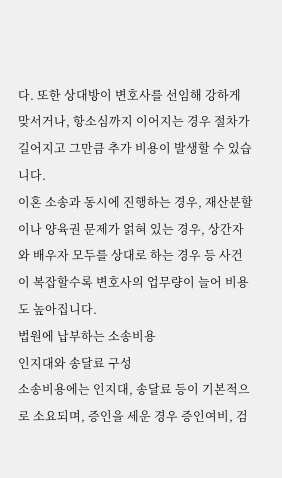다. 또한 상대방이 변호사를 선임해 강하게 맞서거나, 항소심까지 이어지는 경우 절차가 길어지고 그만큼 추가 비용이 발생할 수 있습니다.
이혼 소송과 동시에 진행하는 경우, 재산분할이나 양육권 문제가 얽혀 있는 경우, 상간자와 배우자 모두를 상대로 하는 경우 등 사건이 복잡할수록 변호사의 업무량이 늘어 비용도 높아집니다.
법원에 납부하는 소송비용
인지대와 송달료 구성
소송비용에는 인지대, 송달료 등이 기본적으로 소요되며, 증인을 세운 경우 증인여비, 검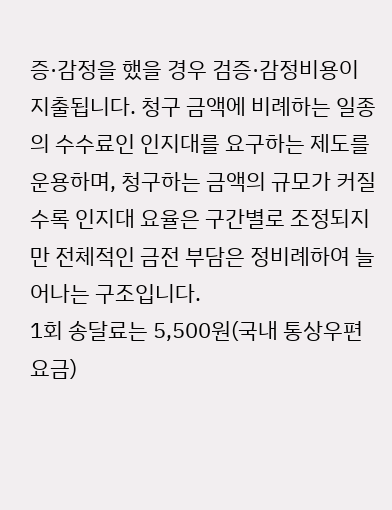증·감정을 했을 경우 검증·감정비용이 지출됩니다. 청구 금액에 비례하는 일종의 수수료인 인지대를 요구하는 제도를 운용하며, 청구하는 금액의 규모가 커질수록 인지대 요율은 구간별로 조정되지만 전체적인 금전 부담은 정비례하여 늘어나는 구조입니다.
1회 송달료는 5,500원(국내 통상우편요금)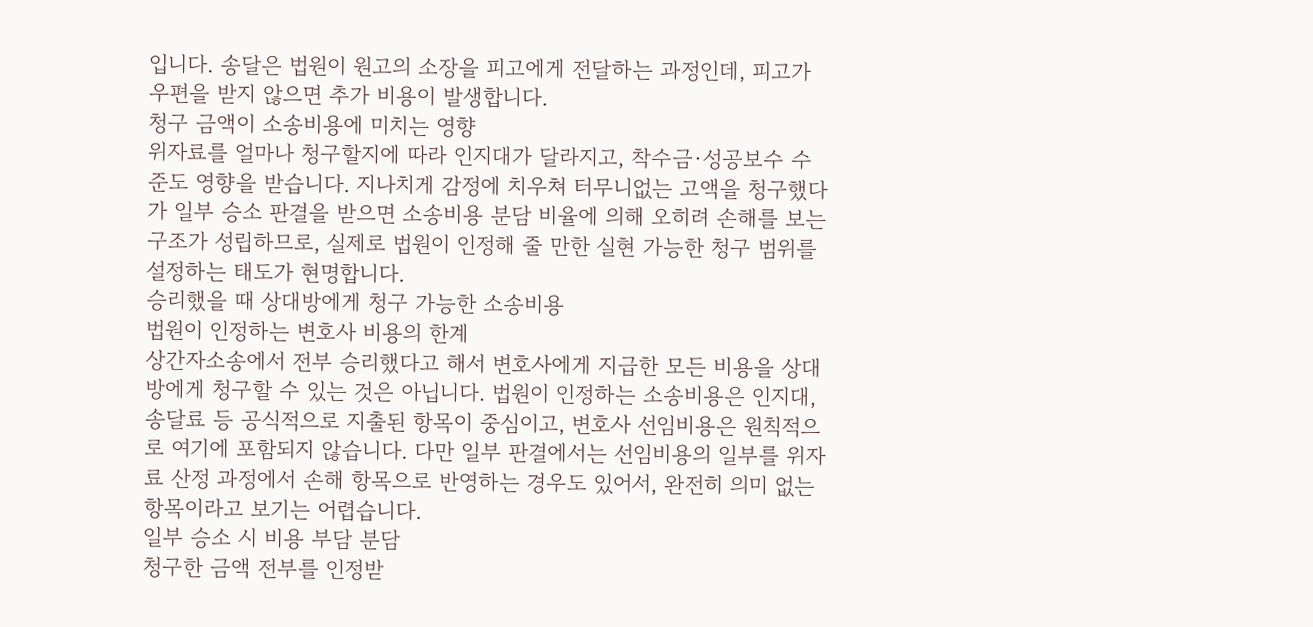입니다. 송달은 법원이 원고의 소장을 피고에게 전달하는 과정인데, 피고가 우편을 받지 않으면 추가 비용이 발생합니다.
청구 금액이 소송비용에 미치는 영향
위자료를 얼마나 청구할지에 따라 인지대가 달라지고, 착수금·성공보수 수준도 영향을 받습니다. 지나치게 감정에 치우쳐 터무니없는 고액을 청구했다가 일부 승소 판결을 받으면 소송비용 분담 비율에 의해 오히려 손해를 보는 구조가 성립하므로, 실제로 법원이 인정해 줄 만한 실현 가능한 청구 범위를 설정하는 태도가 현명합니다.
승리했을 때 상대방에게 청구 가능한 소송비용
법원이 인정하는 변호사 비용의 한계
상간자소송에서 전부 승리했다고 해서 변호사에게 지급한 모든 비용을 상대방에게 청구할 수 있는 것은 아닙니다. 법원이 인정하는 소송비용은 인지대, 송달료 등 공식적으로 지출된 항목이 중심이고, 변호사 선임비용은 원칙적으로 여기에 포함되지 않습니다. 다만 일부 판결에서는 선임비용의 일부를 위자료 산정 과정에서 손해 항목으로 반영하는 경우도 있어서, 완전히 의미 없는 항목이라고 보기는 어렵습니다.
일부 승소 시 비용 부담 분담
청구한 금액 전부를 인정받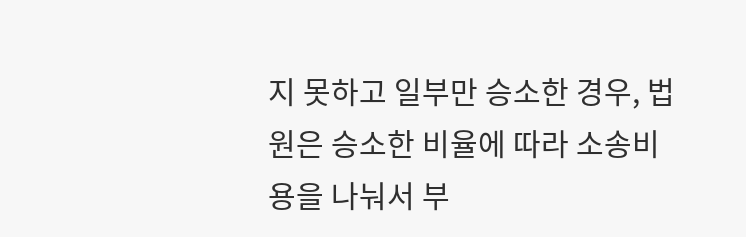지 못하고 일부만 승소한 경우, 법원은 승소한 비율에 따라 소송비용을 나눠서 부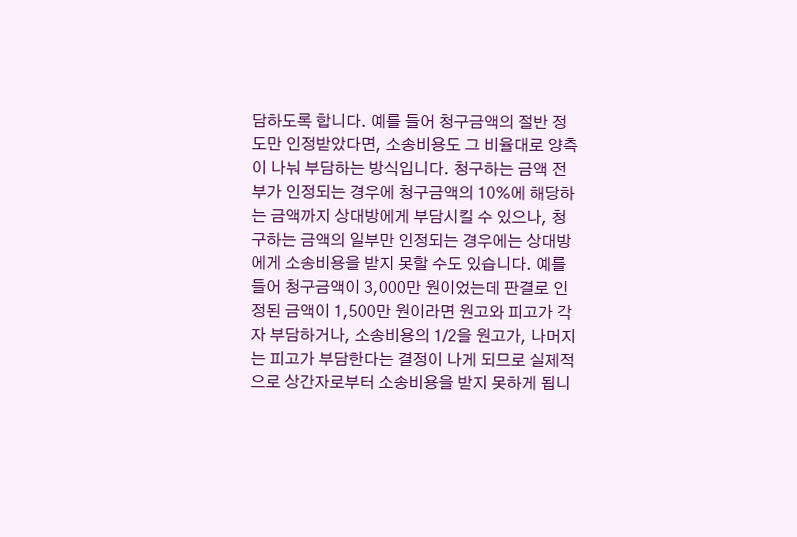담하도록 합니다. 예를 들어 청구금액의 절반 정도만 인정받았다면, 소송비용도 그 비율대로 양측이 나눠 부담하는 방식입니다. 청구하는 금액 전부가 인정되는 경우에 청구금액의 10%에 해당하는 금액까지 상대방에게 부담시킬 수 있으나, 청구하는 금액의 일부만 인정되는 경우에는 상대방에게 소송비용을 받지 못할 수도 있습니다. 예를 들어 청구금액이 3,000만 원이었는데 판결로 인정된 금액이 1,500만 원이라면 원고와 피고가 각자 부담하거나, 소송비용의 1/2을 원고가, 나머지는 피고가 부담한다는 결정이 나게 되므로 실제적으로 상간자로부터 소송비용을 받지 못하게 됩니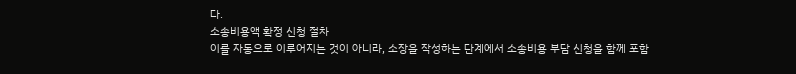다.
소송비용액 확정 신청 절차
이를 자동으로 이루어지는 것이 아니라, 소장을 작성하는 단계에서 소송비용 부담 신청을 함께 포함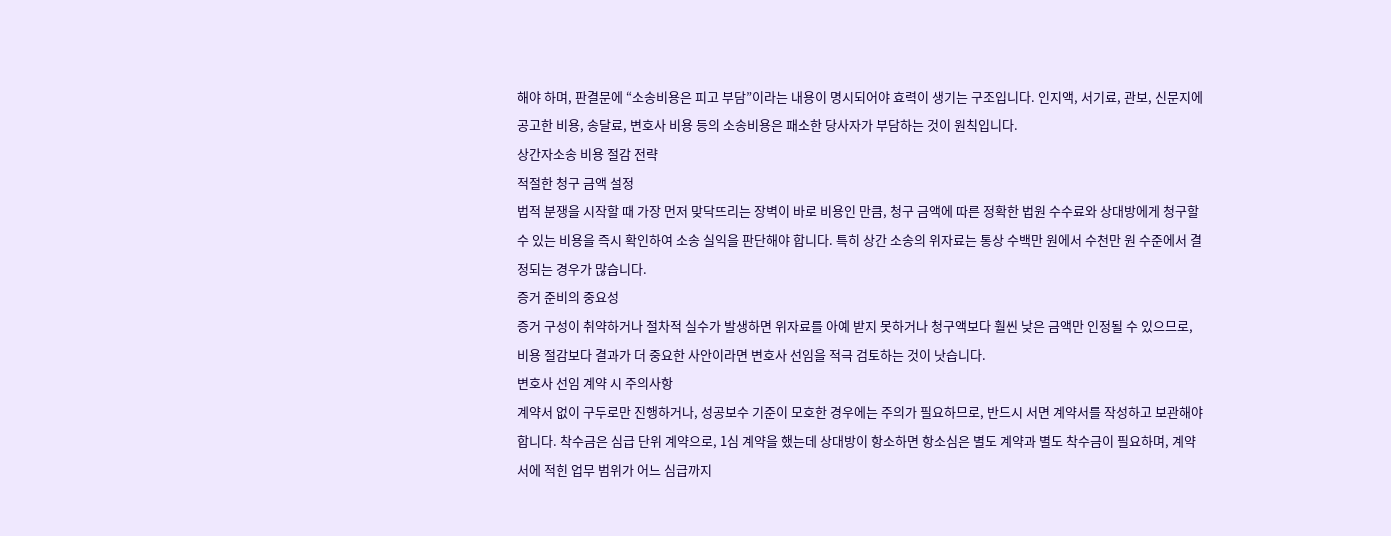해야 하며, 판결문에 “소송비용은 피고 부담”이라는 내용이 명시되어야 효력이 생기는 구조입니다. 인지액, 서기료, 관보, 신문지에 공고한 비용, 송달료, 변호사 비용 등의 소송비용은 패소한 당사자가 부담하는 것이 원칙입니다.
상간자소송 비용 절감 전략
적절한 청구 금액 설정
법적 분쟁을 시작할 때 가장 먼저 맞닥뜨리는 장벽이 바로 비용인 만큼, 청구 금액에 따른 정확한 법원 수수료와 상대방에게 청구할 수 있는 비용을 즉시 확인하여 소송 실익을 판단해야 합니다. 특히 상간 소송의 위자료는 통상 수백만 원에서 수천만 원 수준에서 결정되는 경우가 많습니다.
증거 준비의 중요성
증거 구성이 취약하거나 절차적 실수가 발생하면 위자료를 아예 받지 못하거나 청구액보다 훨씬 낮은 금액만 인정될 수 있으므로, 비용 절감보다 결과가 더 중요한 사안이라면 변호사 선임을 적극 검토하는 것이 낫습니다.
변호사 선임 계약 시 주의사항
계약서 없이 구두로만 진행하거나, 성공보수 기준이 모호한 경우에는 주의가 필요하므로, 반드시 서면 계약서를 작성하고 보관해야 합니다. 착수금은 심급 단위 계약으로, 1심 계약을 했는데 상대방이 항소하면 항소심은 별도 계약과 별도 착수금이 필요하며, 계약서에 적힌 업무 범위가 어느 심급까지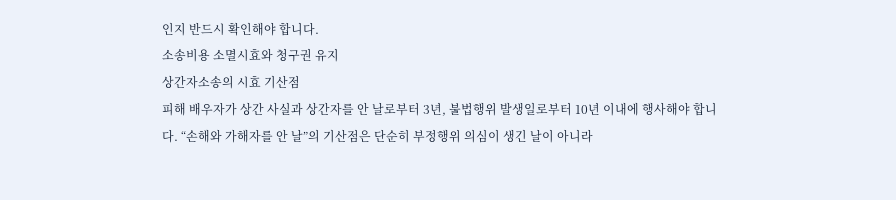인지 반드시 확인해야 합니다.
소송비용 소멸시효와 청구권 유지
상간자소송의 시효 기산점
피해 배우자가 상간 사실과 상간자를 안 날로부터 3년, 불법행위 발생일로부터 10년 이내에 행사해야 합니다. “손해와 가해자를 안 날”의 기산점은 단순히 부정행위 의심이 생긴 날이 아니라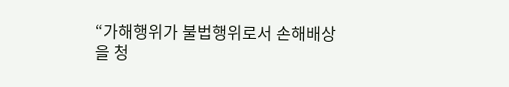“가해행위가 불법행위로서 손해배상을 청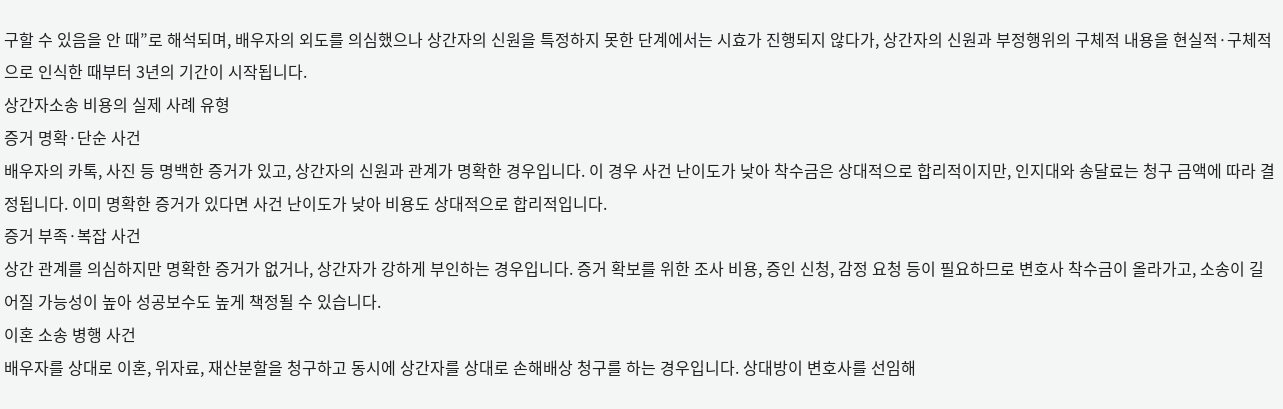구할 수 있음을 안 때”로 해석되며, 배우자의 외도를 의심했으나 상간자의 신원을 특정하지 못한 단계에서는 시효가 진행되지 않다가, 상간자의 신원과 부정행위의 구체적 내용을 현실적·구체적으로 인식한 때부터 3년의 기간이 시작됩니다.
상간자소송 비용의 실제 사례 유형
증거 명확·단순 사건
배우자의 카톡, 사진 등 명백한 증거가 있고, 상간자의 신원과 관계가 명확한 경우입니다. 이 경우 사건 난이도가 낮아 착수금은 상대적으로 합리적이지만, 인지대와 송달료는 청구 금액에 따라 결정됩니다. 이미 명확한 증거가 있다면 사건 난이도가 낮아 비용도 상대적으로 합리적입니다.
증거 부족·복잡 사건
상간 관계를 의심하지만 명확한 증거가 없거나, 상간자가 강하게 부인하는 경우입니다. 증거 확보를 위한 조사 비용, 증인 신청, 감정 요청 등이 필요하므로 변호사 착수금이 올라가고, 소송이 길어질 가능성이 높아 성공보수도 높게 책정될 수 있습니다.
이혼 소송 병행 사건
배우자를 상대로 이혼, 위자료, 재산분할을 청구하고 동시에 상간자를 상대로 손해배상 청구를 하는 경우입니다. 상대방이 변호사를 선임해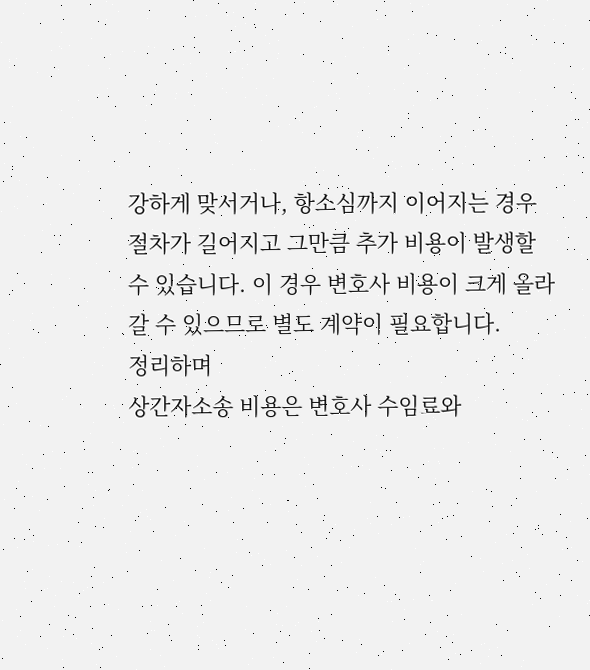강하게 맞서거나, 항소심까지 이어지는 경우 절차가 길어지고 그만큼 추가 비용이 발생할 수 있습니다. 이 경우 변호사 비용이 크게 올라갈 수 있으므로 별도 계약이 필요합니다.
정리하며
상간자소송 비용은 변호사 수임료와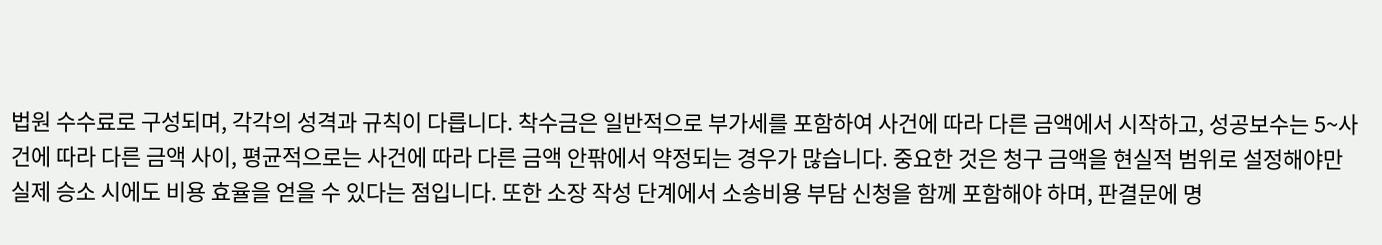법원 수수료로 구성되며, 각각의 성격과 규칙이 다릅니다. 착수금은 일반적으로 부가세를 포함하여 사건에 따라 다른 금액에서 시작하고, 성공보수는 5~사건에 따라 다른 금액 사이, 평균적으로는 사건에 따라 다른 금액 안팎에서 약정되는 경우가 많습니다. 중요한 것은 청구 금액을 현실적 범위로 설정해야만 실제 승소 시에도 비용 효율을 얻을 수 있다는 점입니다. 또한 소장 작성 단계에서 소송비용 부담 신청을 함께 포함해야 하며, 판결문에 명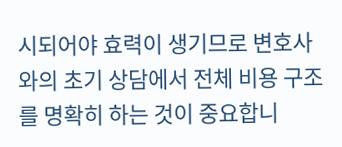시되어야 효력이 생기므로 변호사와의 초기 상담에서 전체 비용 구조를 명확히 하는 것이 중요합니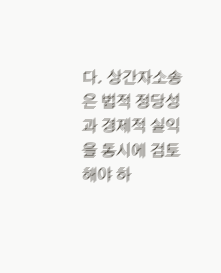다. 상간자소송은 법적 정당성과 경제적 실익을 동시에 검토해야 하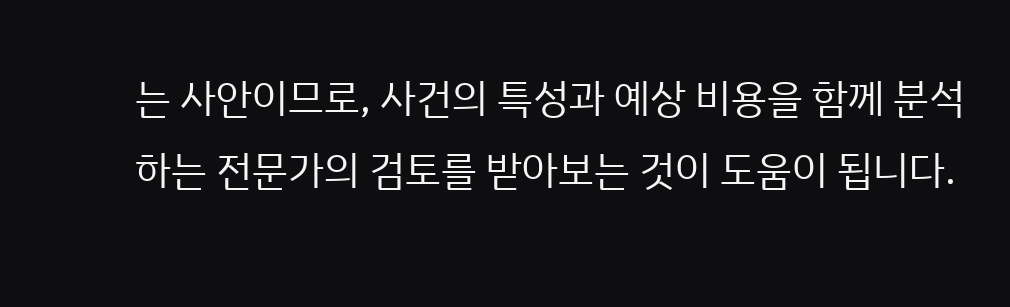는 사안이므로, 사건의 특성과 예상 비용을 함께 분석하는 전문가의 검토를 받아보는 것이 도움이 됩니다.